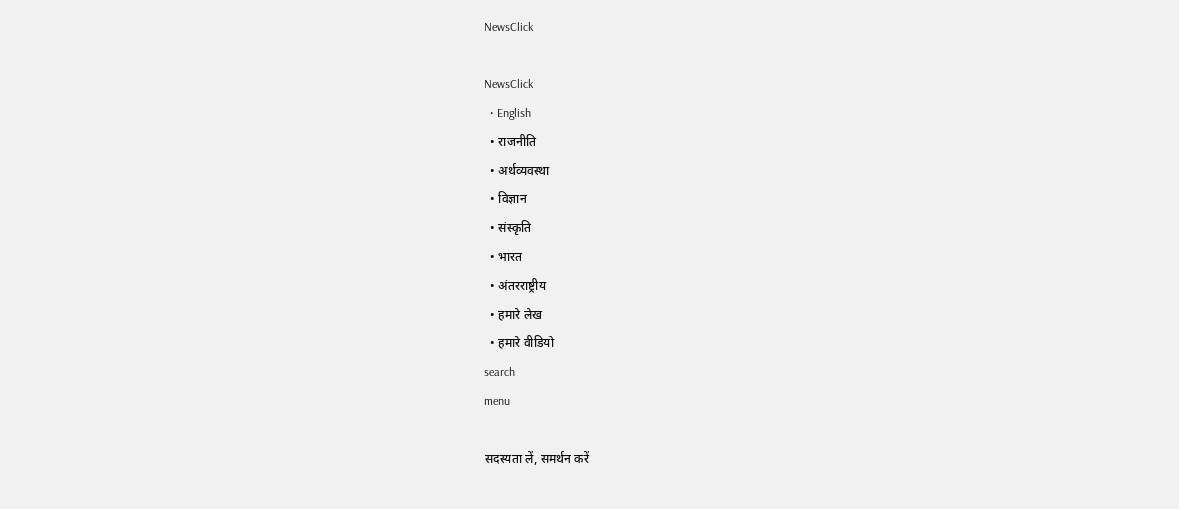NewsClick

NewsClick
  • English
  • राजनीति
  • अर्थव्यवस्था
  • विज्ञान
  • संस्कृति
  • भारत
  • अंतरराष्ट्रीय
  • हमारे लेख
  • हमारे वीडियो
search
menu

सदस्यता लें, समर्थन करें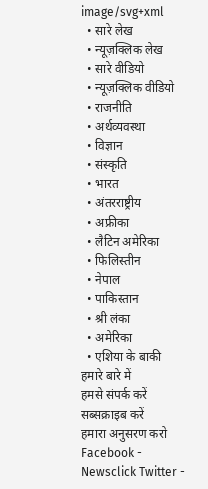image/svg+xml
  • सारे लेख
  • न्यूज़क्लिक लेख
  • सारे वीडियो
  • न्यूज़क्लिक वीडियो
  • राजनीति
  • अर्थव्यवस्था
  • विज्ञान
  • संस्कृति
  • भारत
  • अंतरराष्ट्रीय
  • अफ्रीका
  • लैटिन अमेरिका
  • फिलिस्तीन
  • नेपाल
  • पाकिस्तान
  • श्री लंका
  • अमेरिका
  • एशिया के बाकी
हमारे बारे में
हमसे संपर्क करें
सब्सक्राइब करें
हमारा अनुसरण करो Facebook - Newsclick Twitter -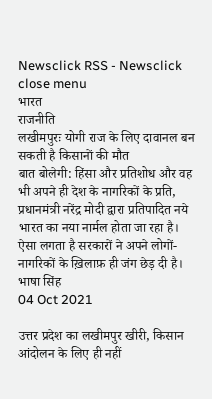Newsclick RSS - Newsclick
close menu
भारत
राजनीति
लखीमपुरः योगी राज के लिए दावानल बन सकती है किसानों की मौत
बात बोलेगी: हिंसा और प्रतिशोध और वह भी अपने ही देश के नागरिकों के प्रति, प्रधानमंत्री नरेंद्र मोदी द्वारा प्रतिपादित नये भारत का नया नार्मल होता जा रहा है। ऐसा लगता है सरकारों ने अपने लोगों-नागरिकों के ख़िलाफ़ ही जंग छेड़ दी है।
भाषा सिंह
04 Oct 2021

उत्तर प्रदेश का लखीमपुर खीरी, किसान आंदोलन के लिए ही नहीं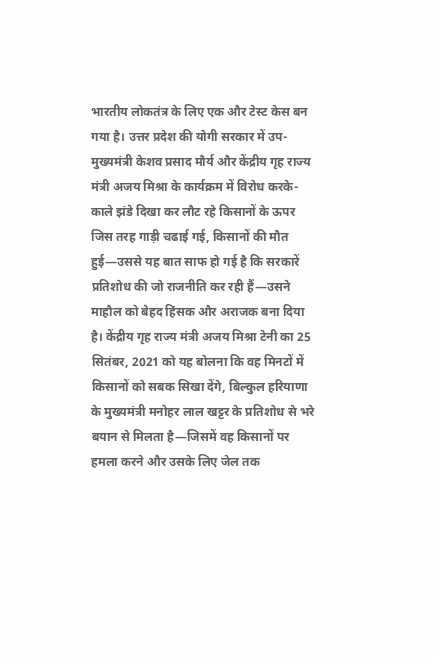भारतीय लोकतंत्र के लिए एक और टेस्ट केस बन गया है। उत्तर प्रदेश की योगी सरकार में उप-मुख्यमंत्री केशव प्रसाद मौर्य और केंद्रीय गृह राज्य मंत्री अजय मिश्रा के कार्यक्रम में विरोध करके-काले झंडे दिखा कर लौट रहे किसानों के ऊपर जिस तरह गाड़ी चढाई गई, किसानों की मौत हुई—उससे यह बात साफ हो गई है कि सरकारें प्रतिशोध की जो राजनीति कर रही हैं—उसने माहौल को बेहद हिंसक और अराजक बना दिया है। केंद्रीय गृह राज्य मंत्री अजय मिश्रा टेनी का 25 सितंबर, 2021 को यह बोलना कि वह मिनटों में किसानों को सबक सिखा देंगे, बिल्कुल हरियाणा के मुख्यमंत्री मनोहर लाल खट्टर के प्रतिशोध से भरे बयान से मिलता है—जिसमें वह किसानों पर हमला करने और उसके लिए जेल तक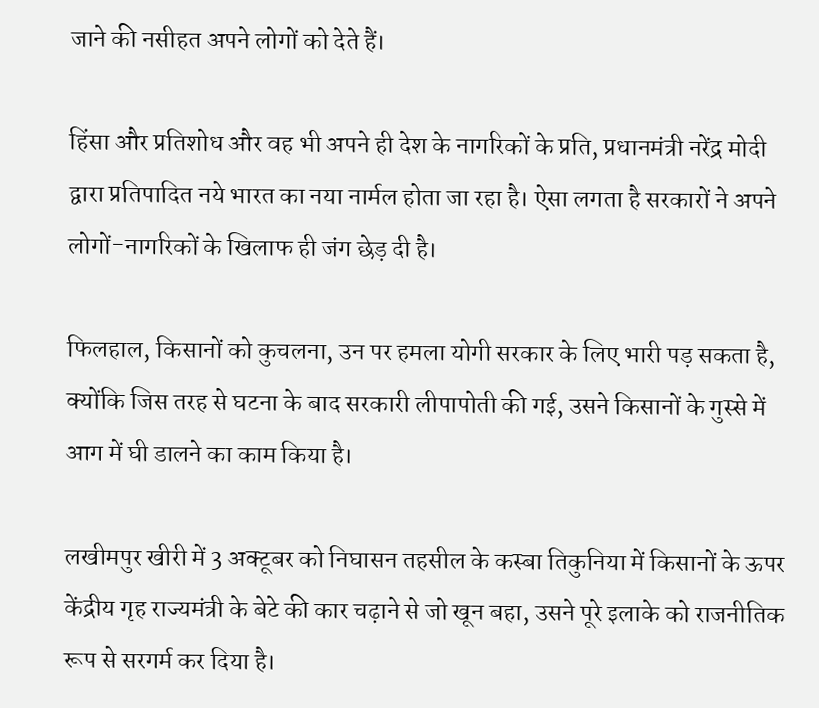जाने की नसीहत अपने लोगों को देते हैं।

हिंसा और प्रतिशोध और वह भी अपने ही देश के नागरिकों के प्रति, प्रधानमंत्री नरेंद्र मोदी द्वारा प्रतिपादित नये भारत का नया नार्मल होता जा रहा है। ऐसा लगता है सरकारों ने अपने लोगों-नागरिकों के खिलाफ ही जंग छेड़ दी है।

फिलहाल, किसानों को कुचलना, उन पर हमला योगी सरकार के लिए भारी पड़ सकता है, क्योंकि जिस तरह से घटना के बाद सरकारी लीपापोती की गई, उसने किसानों के गुस्से में आग में घी डालने का काम किया है।

लखीमपुर खीरी में 3 अक्टूबर को निघासन तहसील के कस्बा तिकुनिया में किसानों के ऊपर केंद्रीय गृह राज्यमंत्री के बेटे की कार चढ़ाने से जो खून बहा, उसने पूरे इलाके को राजनीतिक रूप से सरगर्म कर दिया है।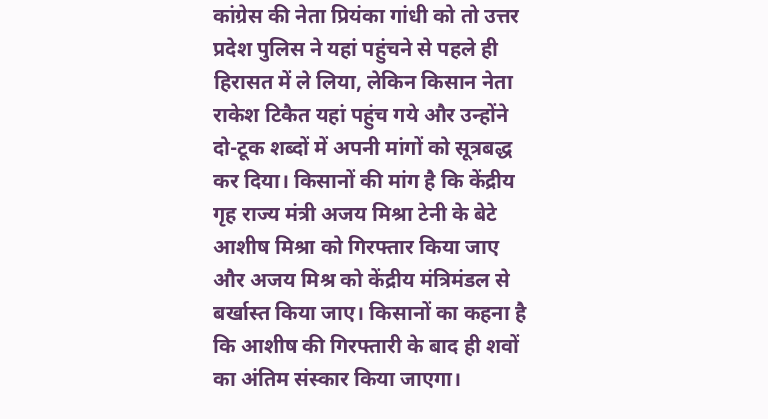कांग्रेस की नेता प्रियंका गांधी को तो उत्तर प्रदेश पुलिस ने यहां पहुंचने से पहले ही हिरासत में ले लिया, लेकिन किसान नेता राकेश टिकैत यहां पहुंच गये और उन्होंने दो-टूक शब्दों में अपनी मांगों को सूत्रबद्ध कर दिया। किसानों की मांग है कि केंद्रीय गृह राज्य मंत्री अजय मिश्रा टेनी के बेटे आशीष मिश्रा को गिरफ्तार किया जाए और अजय मिश्र को केंद्रीय मंत्रिमंडल से बर्खास्त किया जाए। किसानों का कहना है कि आशीष की गिरफ्तारी के बाद ही शवों का अंतिम संस्कार किया जाएगा।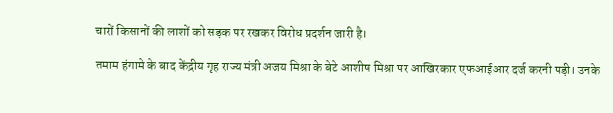चारों किसानों की लाशों को सड़क पर रखकर विरोध प्रदर्शन जारी है।

तमाम हंगामे के बाद केंद्रीय गृह राज्य मंत्री अजय मिश्रा के बेटे आशीष मिश्रा पर आखिरकार एफआईआर दर्ज करनी पड़ी। उनके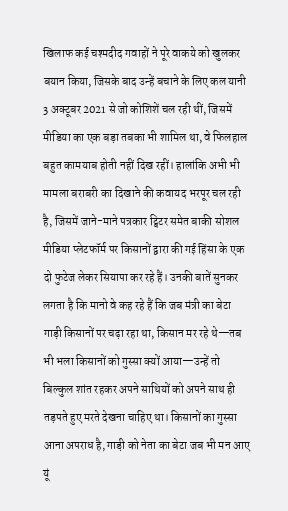खिलाफ कई चश्मदीद गवाहों ने पूरे वाकये को खुलकर बयान किया, जिसके बाद उन्हें बचाने के लिए कल यानी 3 अक्टूबर 2021 से जो कोशिशें चल रही थीं, जिसमें मीडिया का एक बड़ा तबका भी शामिल था, वे फिलहाल बहुत कामयाब होती नहीं दिख रहीं। हालांकि अभी भी मामला बराबरी का दिखाने की कवायद भरपूर चल रही है, जिसमें जाने-माने पत्रकार ट्विटर समेत बाकी सोशल मीडिया प्लेटफॉर्म पर किसानों द्वारा की गई हिंसा के एक दो फुटेज लेकर सियापा कर रहे हैं। उनकी बातें सुनकर लगता है कि मानो वे कह रहे हैं कि जब मंत्री का बेटा गाड़ी किसानों पर चढ़ा रहा था, किसान मर रहे थे—तब भी भला किसानों को गुस्सा क्यों आया—उन्हें तो बिल्कुल शांत रहकर अपने साथियों को अपने साथ ही तड़पते हुए मरते देखना चाहिए था। किसानों का गुस्सा आना अपराध है, गाड़ी को नेता का बेटा जब भी मन आए यूं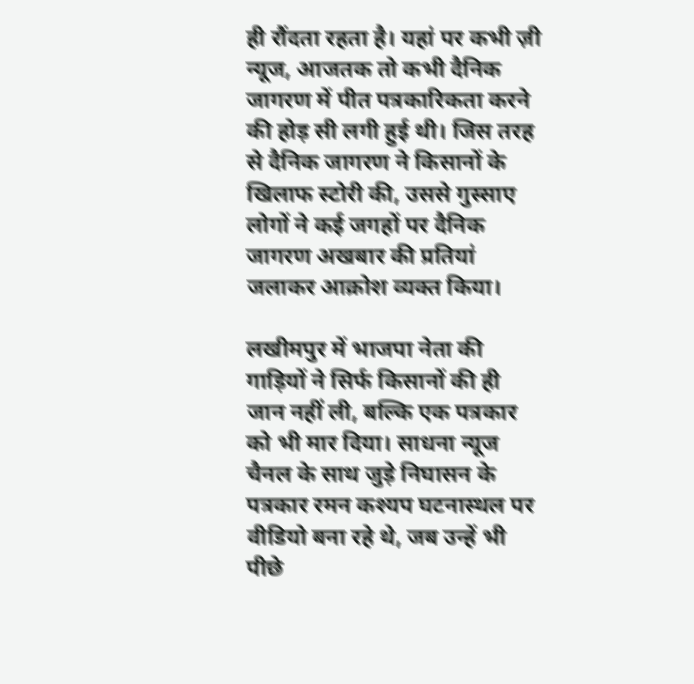ही रौंदता रहता है। यहां पर कभी ज़ी न्यूज, आजतक तो कभी दैनिक जागरण में पीत पत्रकारिकता करने की होड़ सी लगी हुई थी। जिस तरह से दैनिक जागरण ने किसानों के खिलाफ स्टोरी की, उससे गुस्साए लोगों ने कई जगहों पर दैनिक जागरण अखबार की प्रतियां जलाकर आक्रोश व्यक्त किया।

लखीमपुर में भाजपा नेता की गाड़ियों ने सिर्फ किसानों की ही जान नहीं ली, बल्कि एक पत्रकार को भी मार दिया। साधना न्यूज चैनल के साथ जुड़े निघासन के पत्रकार रमन कश्यप घटनास्थल पर वीडियो बना रहे थे, जब उन्हें भी पीछे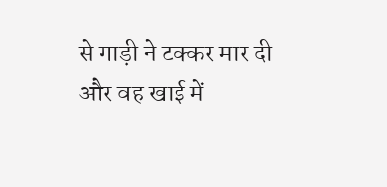से गाड़ी ने टक्कर मार दी और वह खाई में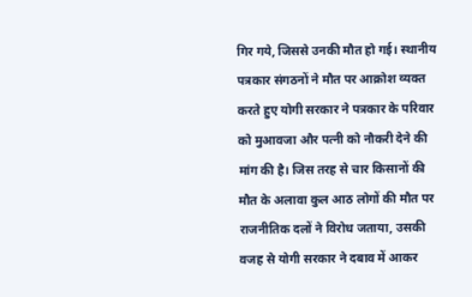गिर गये, जिससे उनकी मौत हो गई। स्थानीय पत्रकार संगठनों ने मौत पर आक्रोश व्यक्त करते हुए योगी सरकार ने पत्रकार के परिवार को मुआवजा और पत्नी को नौकरी देने की मांग की है। जिस तरह से चार किसानों की मौत के अलावा कुल आठ लोगों की मौत पर राजनीतिक दलों ने विरोध जताया, उसकी वजह से योगी सरकार ने दबाव में आकर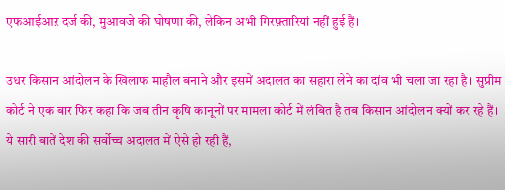एफआईआऱ दर्ज की, मुआवजे की घोषणा की, लेकिन अभी गिरफ़्तारियां नहीं हुई हैं।

उधर किसान आंदोलन के खिलाफ माहौल बनाने और इसमें अदालत का सहारा लेने का दांव भी चला जा रहा है। सुप्रीम कोर्ट ने एक बार फिर कहा कि जब तीन कृषि कानूनों पर मामला कोर्ट में लंबित है तब किसान आंदोलन क्यों कर रहे हैं। ये सारी बातें देश की सर्वोच्च अदालत में ऐसे हो रही हैं,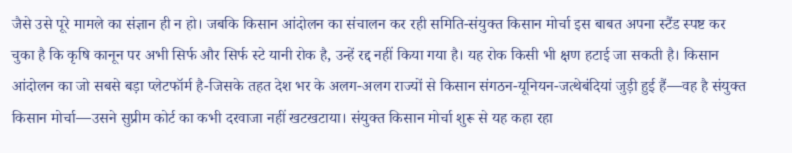जैसे उसे पूरे मामले का संज्ञान ही न हो। जबकि किसान आंदोलन का संचालन कर रही समिति-संयुक्त किसान मोर्चा इस बाबत अपना स्टैंड स्पष्ट कर चुका है कि कृषि कानून पर अभी सिर्फ और सिर्फ स्टे यानी रोक है, उन्हें रद्द नहीं किया गया है। यह रोक किसी भी क्षण हटाई जा सकती है। किसान आंदोलन का जो सबसे बड़ा प्लेटफॉर्म है-जिसके तहत देश भर के अलग-अलग राज्यों से किसान संगठन-यूनियन-जत्थेबंदियां जुड़ी हुई हैं—वह है संयुक्त किसान मोर्चा—उसने सुप्रीम कोर्ट का कभी दरवाजा नहीं खटखटाया। संयुक्त किसान मोर्चा शुरू से यह कहा रहा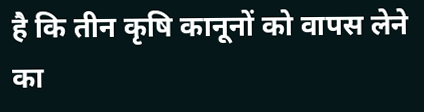है कि तीन कृषि कानूनों को वापस लेने का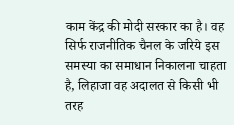काम केंद्र की मोदी सरकार का है। वह सिर्फ राजनीतिक चैनल के जरिये इस समस्या का समाधान निकालना चाहता है, लिहाजा वह अदालत से किसी भी तरह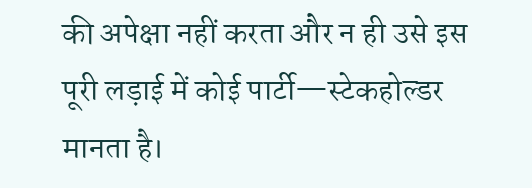की अपेक्षा नहीं करता और न ही उसे इस पूरी लड़ाई में कोई पार्टी—स्टेकहोल्डर मानता है।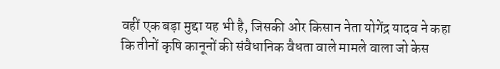वहीं एक बड़ा मुद्दा यह भी है, जिसकी ओर किसान नेता योगेंद्र यादव ने कहा कि तीनों कृषि कानूनों की संवैधानिक वैधता वाले मामले वाला जो केस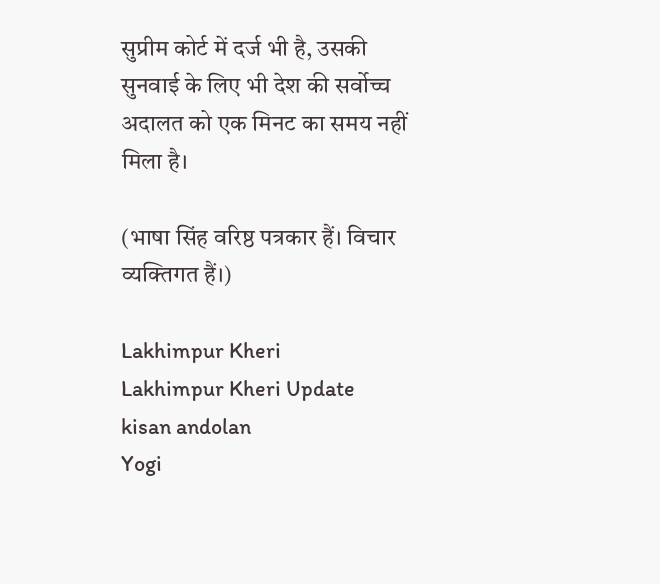सुप्रीम कोर्ट में दर्ज भी है, उसकी सुनवाई के लिए भी देश की सर्वोच्च अदालत को एक मिनट का समय नहीं मिला है।

(भाषा सिंह वरिष्ठ पत्रकार हैं। विचार व्यक्तिगत हैं।)

Lakhimpur Kheri
Lakhimpur Kheri Update
kisan andolan
Yogi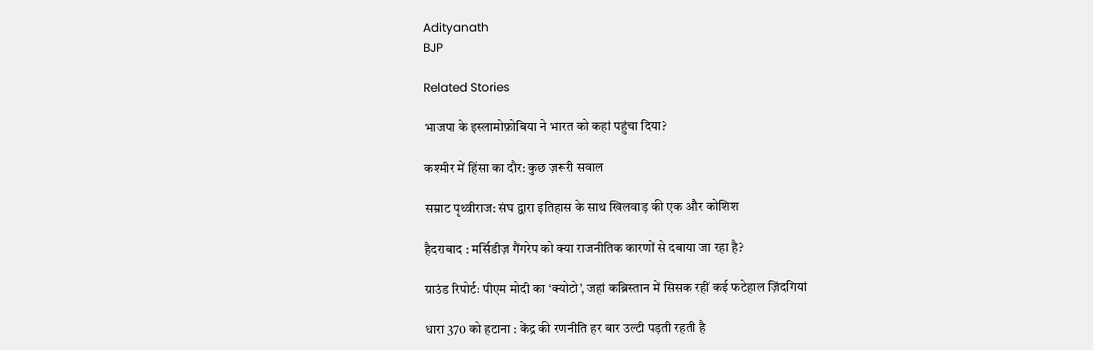Adityanath
BJP

Related Stories

भाजपा के इस्लामोफ़ोबिया ने भारत को कहां पहुंचा दिया?

कश्मीर में हिंसा का दौर: कुछ ज़रूरी सवाल

सम्राट पृथ्वीराज: संघ द्वारा इतिहास के साथ खिलवाड़ की एक और कोशिश

हैदराबाद : मर्सिडीज़ गैंगरेप को क्या राजनीतिक कारणों से दबाया जा रहा है?

ग्राउंड रिपोर्टः पीएम मोदी का ‘क्योटो’, जहां कब्रिस्तान में सिसक रहीं कई फटेहाल ज़िंदगियां

धारा 370 को हटाना : केंद्र की रणनीति हर बार उल्टी पड़ती रहती है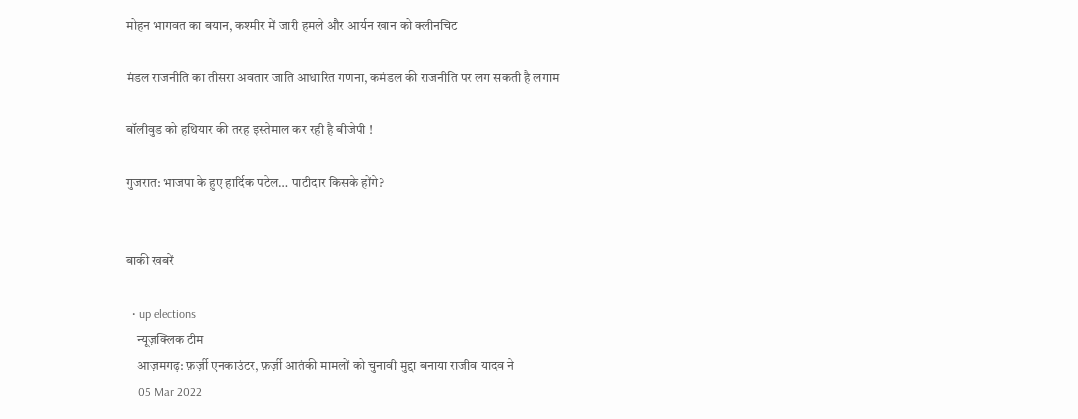मोहन भागवत का बयान, कश्मीर में जारी हमले और आर्यन खान को क्लीनचिट

मंडल राजनीति का तीसरा अवतार जाति आधारित गणना, कमंडल की राजनीति पर लग सकती है लगाम

बॉलीवुड को हथियार की तरह इस्तेमाल कर रही है बीजेपी !

गुजरात: भाजपा के हुए हार्दिक पटेल… पाटीदार किसके होंगे?


बाकी खबरें

  • up elections
    न्यूज़क्लिक टीम
    आज़मगढ़: फ़र्ज़ी एनकाउंटर, फ़र्ज़ी आतंकी मामलों को चुनावी मुद्दा बनाया राजीव यादव ने
    05 Mar 2022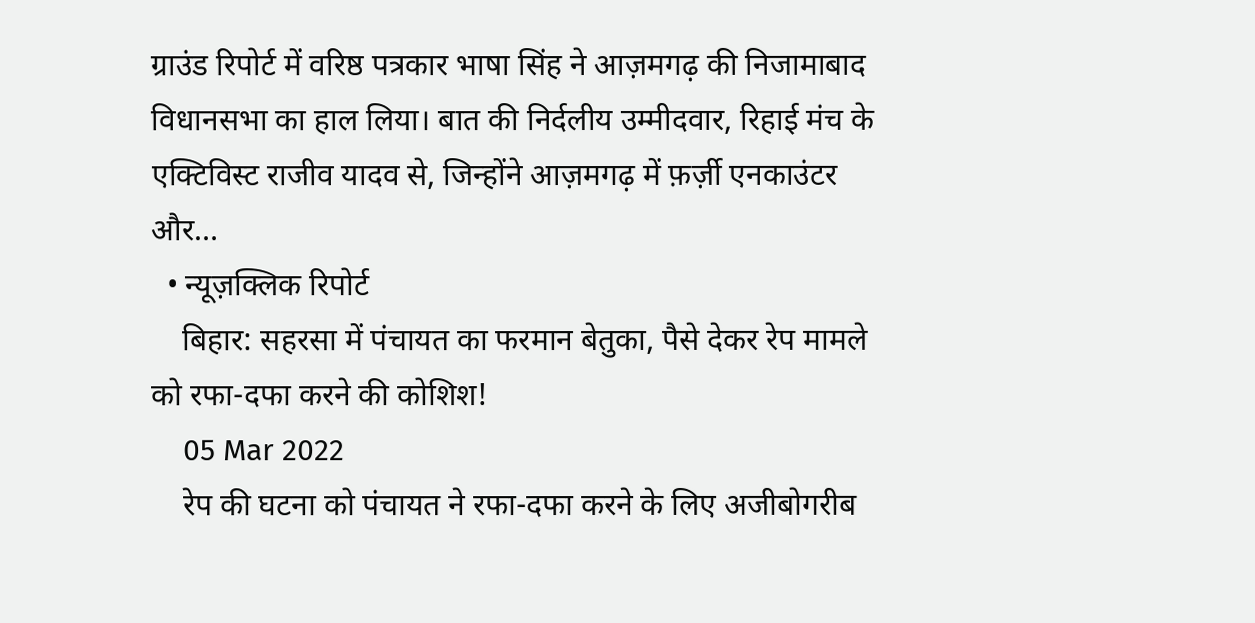ग्राउंड रिपोर्ट में वरिष्ठ पत्रकार भाषा सिंह ने आज़मगढ़ की निजामाबाद विधानसभा का हाल लिया। बात की निर्दलीय उम्मीदवार, रिहाई मंच के एक्टिविस्ट राजीव यादव से, जिन्होंने आज़मगढ़ में फ़र्ज़ी एनकाउंटर और…
  • न्यूज़क्लिक रिपोर्ट
    बिहार: सहरसा में पंचायत का फरमान बेतुका, पैसे देकर रेप मामले को रफा-दफा करने की कोशिश!
    05 Mar 2022
    रेप की घटना को पंचायत ने रफा-दफा करने के लिए अजीबोगरीब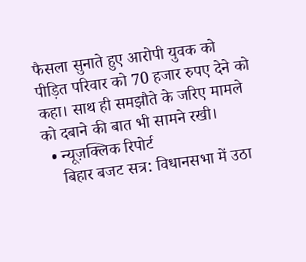फैसला सुनाते हुए आरोपी युवक को पीड़ित परिवार को 70 हजार रुपए देने को कहा। साथ ही समझौते के जरिए मामले को दबाने की बात भी सामने रखी।
  • न्यूज़क्लिक रिपोर्ट
    बिहार बजट सत्र: विधानसभा में उठा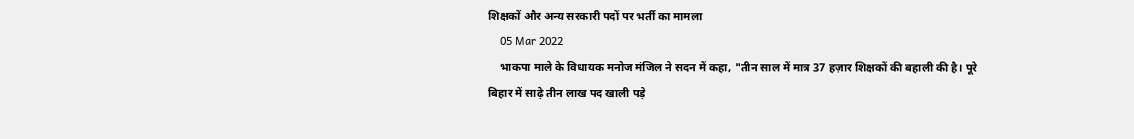शिक्षकों और अन्य सरकारी पदों पर भर्ती का मामला
    05 Mar 2022
    भाकपा माले के विधायक मनोज मंजिल ने सदन में कहा, "तीन साल में मात्र 37 हज़ार शिक्षकों की बहाली की है। पूरे बिहार में साढ़े तीन लाख पद खाली पड़े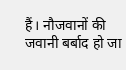हैं। नौजवानों की जवानी बर्बाद हो जा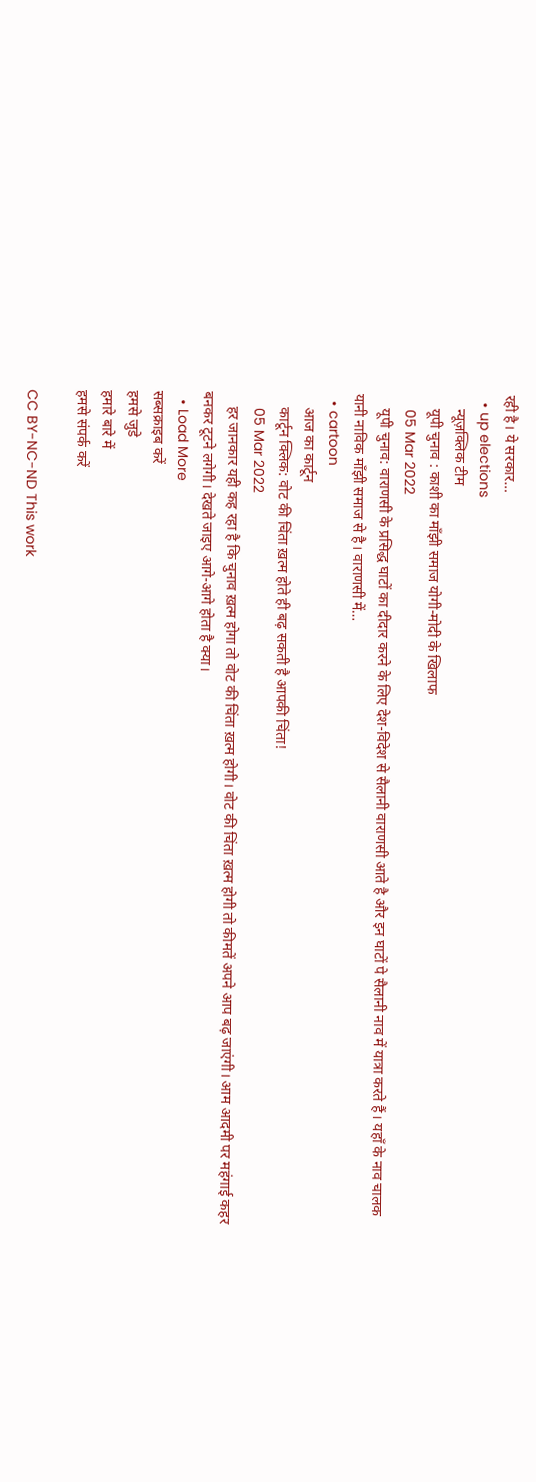रही है। ये सरकार…
  • up elections
    न्यूज़क्लिक टीम
    यूपी चुनाव : काशी का माँझी समाज योगी-मोदी के खिलाफ
    05 Mar 2022
    यूपी चुनाव: वाराणसी के प्रसिद्ध घाटों का दीदार करने के लिए देश-विदेश से सैलानी वाराणसी आते है और इन घाटों पे सैलानी नाव में यात्रा करते हैं। यहाँ के नाव चालक यानी नाविक माँझी समाज से है। वाराणसी में…
  • cartoon
    आज का कार्टून
    कार्टून क्लिक: वोट की चिंता ख़त्म होते ही बढ़ सकती है आपकी चिंता!
    05 Mar 2022
    हर जानकार यही कह रहा है कि चुनाव ख़त्म होगा तो वोट की चिंता ख़त्म होगी। वोट की चिंता ख़त्म होगी तो कीमतें अपने आप बढ़ जाएंगी। आम आदमी पर महंगाई कहर बनकर टूटने लगेगी। देखते जाइए आगे-आगे होता है क्या।
  • Load More
सब्सक्राइब करें
हमसे जुडे
हमारे बारे में
हमसे संपर्क करें

CC BY-NC-ND This work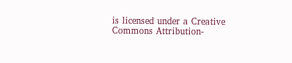is licensed under a Creative Commons Attribution-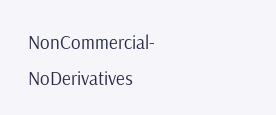NonCommercial-NoDerivatives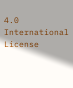4.0 International License